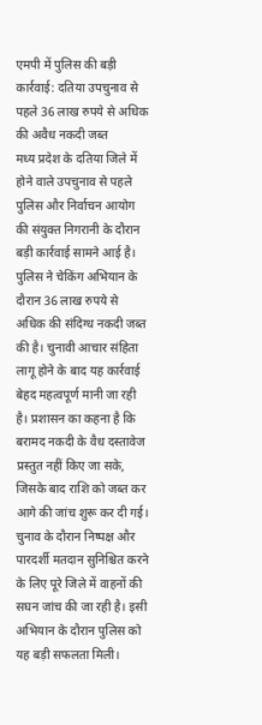एमपी में पुलिस की बड़ी कार्रवाई: दतिया उपचुनाव से पहले 36 लाख रुपये से अधिक की अवैध नकदी जब्त
मध्य प्रदेश के दतिया जिले में होने वाले उपचुनाव से पहले पुलिस और निर्वाचन आयोग की संयुक्त निगरानी के दौरान बड़ी कार्रवाई सामने आई है। पुलिस ने चेकिंग अभियान के दौरान 36 लाख रुपये से अधिक की संदिग्ध नकदी जब्त की है। चुनावी आचार संहिता लागू होने के बाद यह कार्रवाई बेहद महत्वपूर्ण मानी जा रही है। प्रशासन का कहना है कि बरामद नकदी के वैध दस्तावेज प्रस्तुत नहीं किए जा सके, जिसके बाद राशि को जब्त कर आगे की जांच शुरू कर दी गई।
चुनाव के दौरान निष्पक्ष और पारदर्शी मतदान सुनिश्चित करने के लिए पूरे जिले में वाहनों की सघन जांच की जा रही है। इसी अभियान के दौरान पुलिस को यह बड़ी सफलता मिली।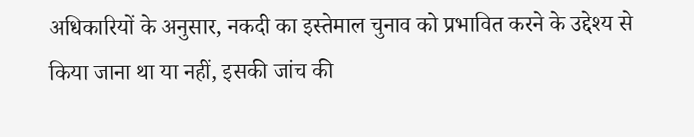अधिकारियों के अनुसार, नकदी का इस्तेमाल चुनाव को प्रभावित करने के उद्देश्य से किया जाना था या नहीं, इसकी जांच की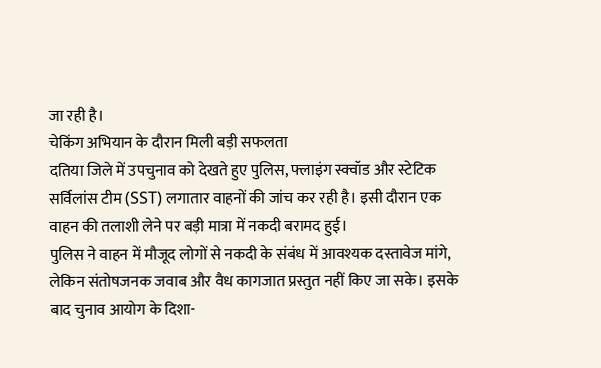जा रही है।
चेकिंग अभियान के दौरान मिली बड़ी सफलता
दतिया जिले में उपचुनाव को देखते हुए पुलिस, फ्लाइंग स्क्वॉड और स्टेटिक सर्विलांस टीम (SST) लगातार वाहनों की जांच कर रही है। इसी दौरान एक वाहन की तलाशी लेने पर बड़ी मात्रा में नकदी बरामद हुई।
पुलिस ने वाहन में मौजूद लोगों से नकदी के संबंध में आवश्यक दस्तावेज मांगे, लेकिन संतोषजनक जवाब और वैध कागजात प्रस्तुत नहीं किए जा सके। इसके बाद चुनाव आयोग के दिशा-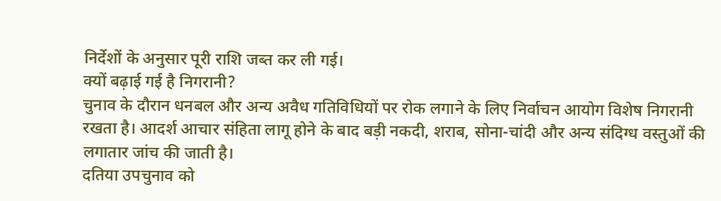निर्देशों के अनुसार पूरी राशि जब्त कर ली गई।
क्यों बढ़ाई गई है निगरानी?
चुनाव के दौरान धनबल और अन्य अवैध गतिविधियों पर रोक लगाने के लिए निर्वाचन आयोग विशेष निगरानी रखता है। आदर्श आचार संहिता लागू होने के बाद बड़ी नकदी, शराब, सोना-चांदी और अन्य संदिग्ध वस्तुओं की लगातार जांच की जाती है।
दतिया उपचुनाव को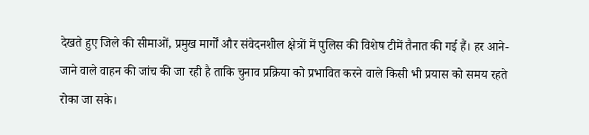देखते हुए जिले की सीमाओं, प्रमुख मार्गों और संवेदनशील क्षेत्रों में पुलिस की विशेष टीमें तैनात की गई हैं। हर आने-जाने वाले वाहन की जांच की जा रही है ताकि चुनाव प्रक्रिया को प्रभावित करने वाले किसी भी प्रयास को समय रहते रोका जा सके।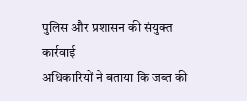पुलिस और प्रशासन की संयुक्त कार्रवाई
अधिकारियों ने बताया कि जब्त की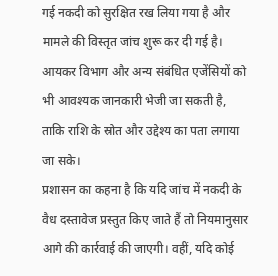गई नकदी को सुरक्षित रख लिया गया है और मामले की विस्तृत जांच शुरू कर दी गई है। आयकर विभाग और अन्य संबंधित एजेंसियों को भी आवश्यक जानकारी भेजी जा सकती है, ताकि राशि के स्रोत और उद्देश्य का पता लगाया जा सके।
प्रशासन का कहना है कि यदि जांच में नकदी के वैध दस्तावेज प्रस्तुत किए जाते हैं तो नियमानुसार आगे की कार्रवाई की जाएगी। वहीं, यदि कोई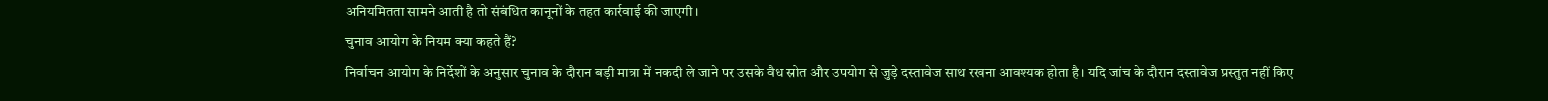अनियमितता सामने आती है तो संबंधित कानूनों के तहत कार्रवाई की जाएगी।
चुनाव आयोग के नियम क्या कहते हैं?
निर्वाचन आयोग के निर्देशों के अनुसार चुनाव के दौरान बड़ी मात्रा में नकदी ले जाने पर उसके वैध स्रोत और उपयोग से जुड़े दस्तावेज साथ रखना आवश्यक होता है। यदि जांच के दौरान दस्तावेज प्रस्तुत नहीं किए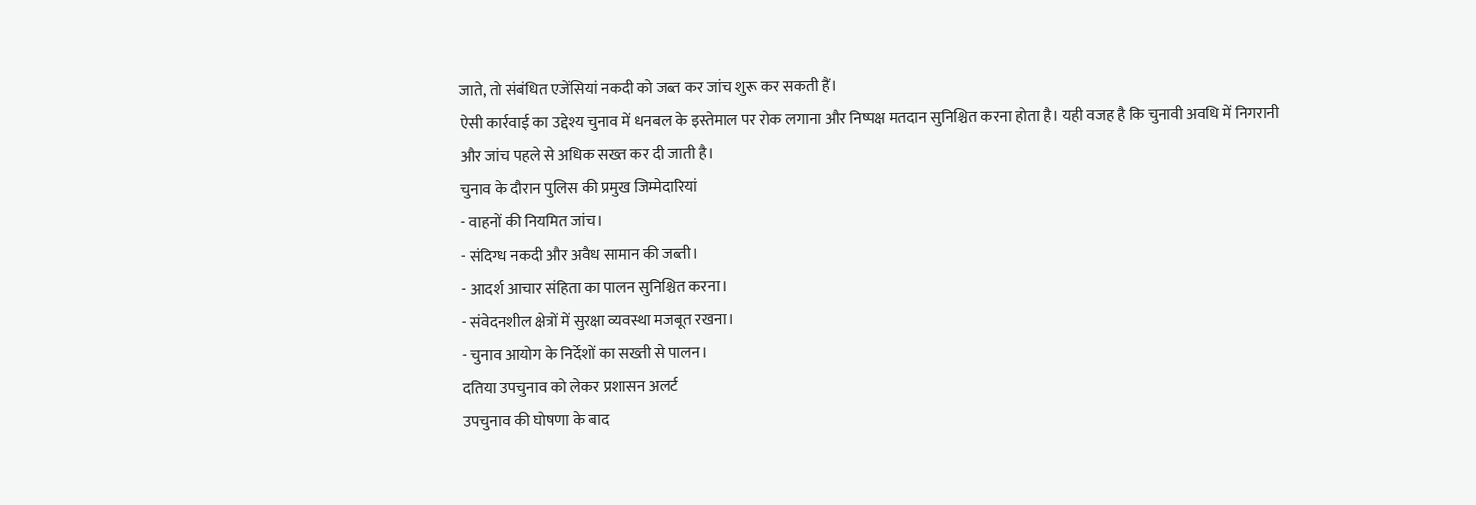जाते, तो संबंधित एजेंसियां नकदी को जब्त कर जांच शुरू कर सकती हैं।
ऐसी कार्रवाई का उद्देश्य चुनाव में धनबल के इस्तेमाल पर रोक लगाना और निष्पक्ष मतदान सुनिश्चित करना होता है। यही वजह है कि चुनावी अवधि में निगरानी और जांच पहले से अधिक सख्त कर दी जाती है।
चुनाव के दौरान पुलिस की प्रमुख जिम्मेदारियां
- वाहनों की नियमित जांच।
- संदिग्ध नकदी और अवैध सामान की जब्ती।
- आदर्श आचार संहिता का पालन सुनिश्चित करना।
- संवेदनशील क्षेत्रों में सुरक्षा व्यवस्था मजबूत रखना।
- चुनाव आयोग के निर्देशों का सख्ती से पालन।
दतिया उपचुनाव को लेकर प्रशासन अलर्ट
उपचुनाव की घोषणा के बाद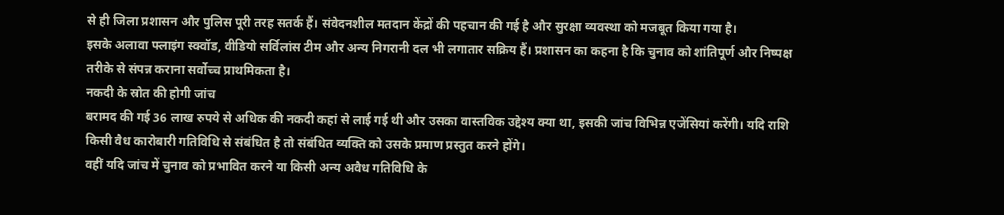से ही जिला प्रशासन और पुलिस पूरी तरह सतर्क हैं। संवेदनशील मतदान केंद्रों की पहचान की गई है और सुरक्षा व्यवस्था को मजबूत किया गया है।
इसके अलावा फ्लाइंग स्क्वॉड, वीडियो सर्विलांस टीम और अन्य निगरानी दल भी लगातार सक्रिय हैं। प्रशासन का कहना है कि चुनाव को शांतिपूर्ण और निष्पक्ष तरीके से संपन्न कराना सर्वोच्च प्राथमिकता है।
नकदी के स्रोत की होगी जांच
बरामद की गई 36 लाख रुपये से अधिक की नकदी कहां से लाई गई थी और उसका वास्तविक उद्देश्य क्या था, इसकी जांच विभिन्न एजेंसियां करेंगी। यदि राशि किसी वैध कारोबारी गतिविधि से संबंधित है तो संबंधित व्यक्ति को उसके प्रमाण प्रस्तुत करने होंगे।
वहीं यदि जांच में चुनाव को प्रभावित करने या किसी अन्य अवैध गतिविधि के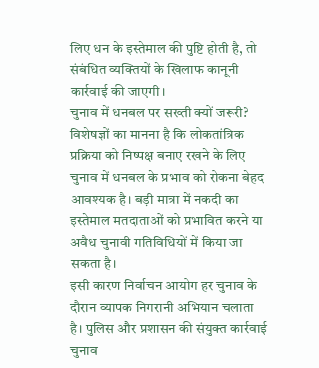लिए धन के इस्तेमाल की पुष्टि होती है, तो संबंधित व्यक्तियों के खिलाफ कानूनी कार्रवाई की जाएगी।
चुनाव में धनबल पर सख्ती क्यों जरूरी?
विशेषज्ञों का मानना है कि लोकतांत्रिक प्रक्रिया को निष्पक्ष बनाए रखने के लिए चुनाव में धनबल के प्रभाव को रोकना बेहद आवश्यक है। बड़ी मात्रा में नकदी का इस्तेमाल मतदाताओं को प्रभावित करने या अवैध चुनावी गतिविधियों में किया जा सकता है।
इसी कारण निर्वाचन आयोग हर चुनाव के दौरान व्यापक निगरानी अभियान चलाता है। पुलिस और प्रशासन की संयुक्त कार्रवाई चुनाव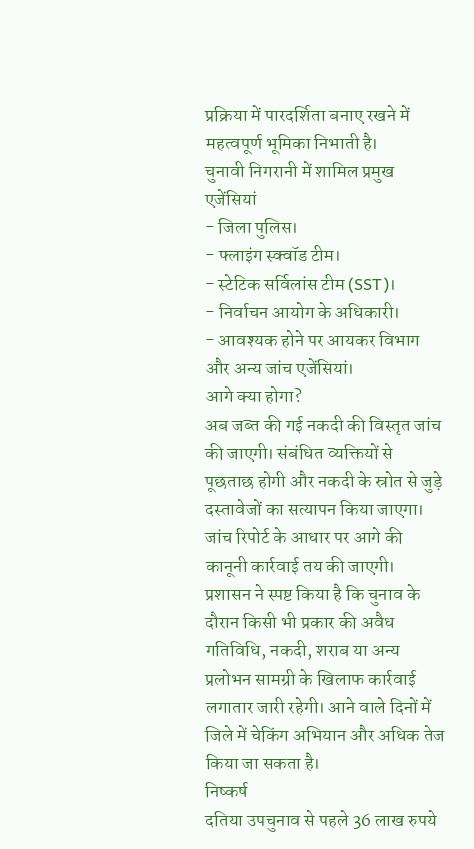प्रक्रिया में पारदर्शिता बनाए रखने में महत्वपूर्ण भूमिका निभाती है।
चुनावी निगरानी में शामिल प्रमुख एजेंसियां
- जिला पुलिस।
- फ्लाइंग स्क्वॉड टीम।
- स्टेटिक सर्विलांस टीम (SST)।
- निर्वाचन आयोग के अधिकारी।
- आवश्यक होने पर आयकर विभाग और अन्य जांच एजेंसियां।
आगे क्या होगा?
अब जब्त की गई नकदी की विस्तृत जांच की जाएगी। संबंधित व्यक्तियों से पूछताछ होगी और नकदी के स्रोत से जुड़े दस्तावेजों का सत्यापन किया जाएगा। जांच रिपोर्ट के आधार पर आगे की कानूनी कार्रवाई तय की जाएगी।
प्रशासन ने स्पष्ट किया है कि चुनाव के दौरान किसी भी प्रकार की अवैध गतिविधि, नकदी, शराब या अन्य प्रलोभन सामग्री के खिलाफ कार्रवाई लगातार जारी रहेगी। आने वाले दिनों में जिले में चेकिंग अभियान और अधिक तेज किया जा सकता है।
निष्कर्ष
दतिया उपचुनाव से पहले 36 लाख रुपये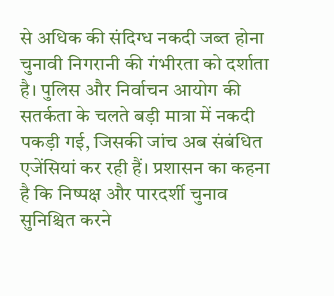से अधिक की संदिग्ध नकदी जब्त होना चुनावी निगरानी की गंभीरता को दर्शाता है। पुलिस और निर्वाचन आयोग की सतर्कता के चलते बड़ी मात्रा में नकदी पकड़ी गई, जिसकी जांच अब संबंधित एजेंसियां कर रही हैं। प्रशासन का कहना है कि निष्पक्ष और पारदर्शी चुनाव सुनिश्चित करने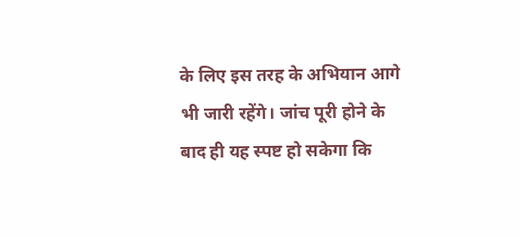के लिए इस तरह के अभियान आगे भी जारी रहेंगे। जांच पूरी होने के बाद ही यह स्पष्ट हो सकेगा कि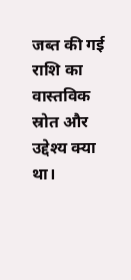जब्त की गई राशि का वास्तविक स्रोत और उद्देश्य क्या था।